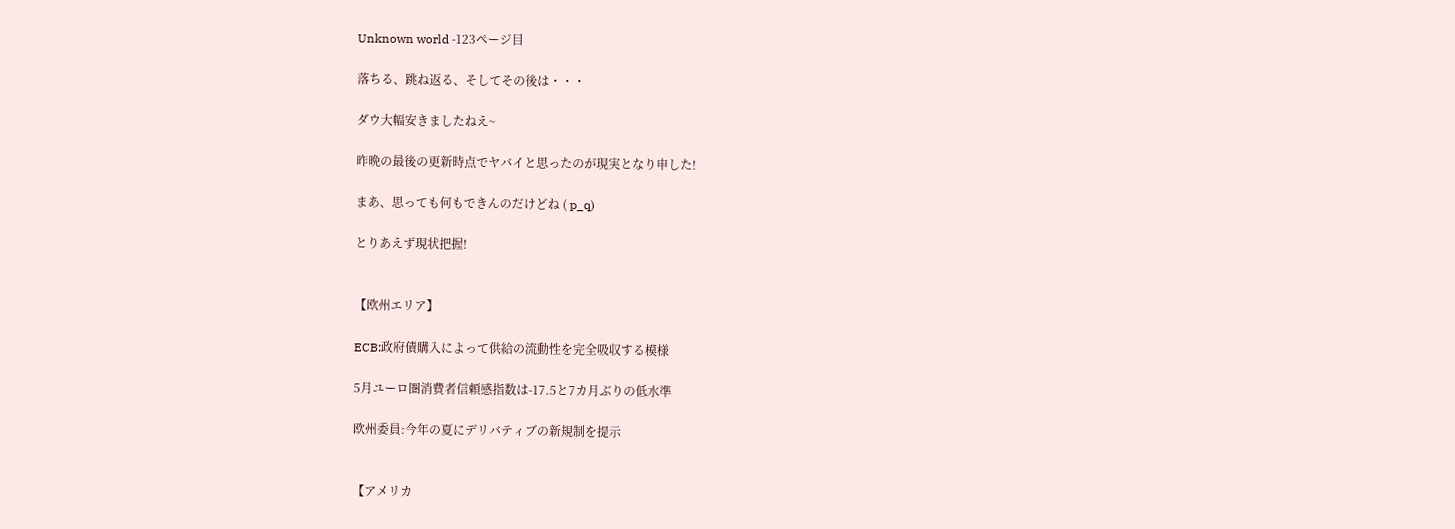Unknown world -123ページ目

落ちる、跳ね返る、そしてその後は・・・

ダウ大幅安きましたねえ~

昨晩の最後の更新時点でヤバイと思ったのが現実となり申した!

まあ、思っても何もできんのだけどね ( p_q)

とりあえず現状把握!


【欧州エリア】

ECB:政府債購入によって供給の流動性を完全吸収する模様

5月ユーロ圏消費者信頼感指数は-17.5と7カ月ぶりの低水準

欧州委員:今年の夏にデリバティブの新規制を提示


【アメリカ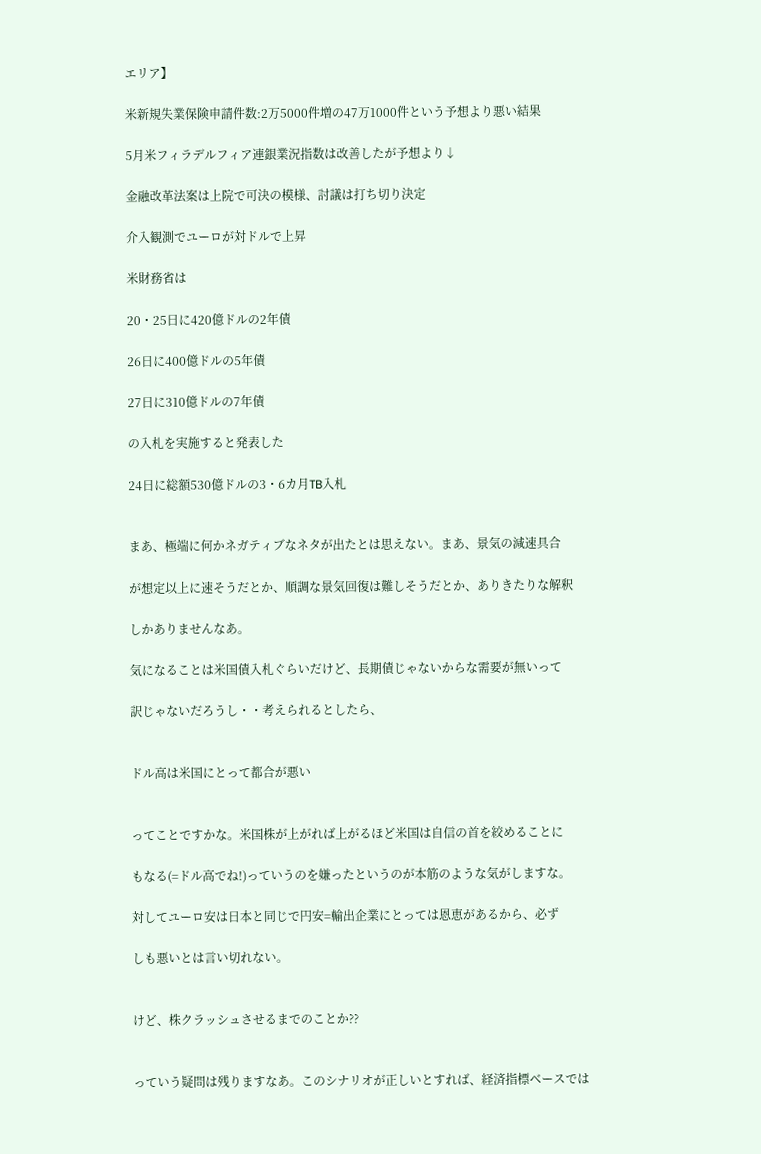エリア】

米新規失業保険申請件数:2万5000件増の47万1000件という予想より悪い結果

5月米フィラデルフィア連銀業況指数は改善したが予想より↓

金融改革法案は上院で可決の模様、討議は打ち切り決定

介入観測でユーロが対ドルで上昇

米財務省は

20・25日に420億ドルの2年債

26日に400億ドルの5年債

27日に310億ドルの7年債

の入札を実施すると発表した

24日に総額530億ドルの3・6カ月TB入札


まあ、極端に何かネガティブなネタが出たとは思えない。まあ、景気の減速具合

が想定以上に速そうだとか、順調な景気回復は難しそうだとか、ありきたりな解釈

しかありませんなあ。

気になることは米国債入札ぐらいだけど、長期債じゃないからな需要が無いって

訳じゃないだろうし・・考えられるとしたら、


ドル高は米国にとって都合が悪い


ってことですかな。米国株が上がれば上がるほど米国は自信の首を絞めることに

もなる(=ドル高でね!)っていうのを嫌ったというのが本筋のような気がしますな。

対してユーロ安は日本と同じで円安=輸出企業にとっては恩恵があるから、必ず

しも悪いとは言い切れない。


けど、株クラッシュさせるまでのことか??


っていう疑問は残りますなあ。このシナリオが正しいとすれば、経済指標ベースでは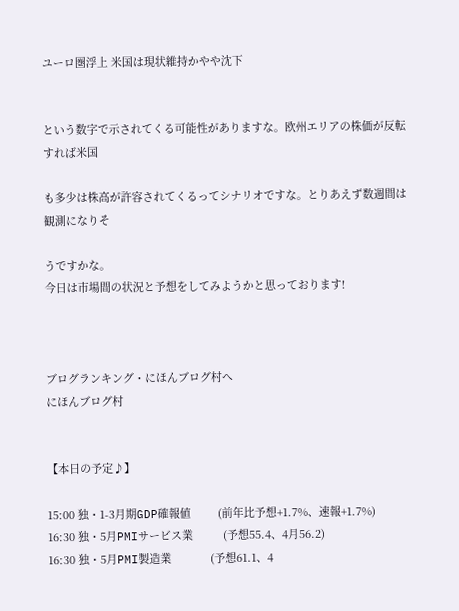ユーロ圏浮上 米国は現状維持かやや沈下


という数字で示されてくる可能性がありますな。欧州エリアの株価が反転すれば米国

も多少は株高が許容されてくるってシナリオですな。とりあえず数週間は観測になりそ

うですかな。
今日は市場間の状況と予想をしてみようかと思っております!



ブログランキング・にほんブログ村へ
にほんブログ村


【本日の予定♪】

15:00 独・1-3月期GDP確報値         (前年比予想+1.7%、速報+1.7%)
16:30 独・5月PMIサービス業          (予想55.4、4月56.2)
16:30 独・5月PMI製造業             (予想61.1、4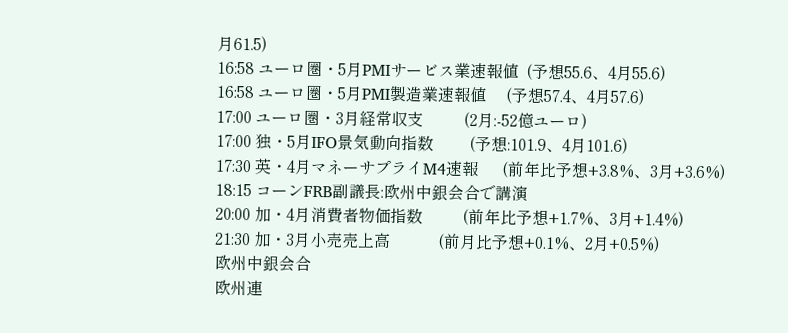月61.5)
16:58 ユーロ圏・5月PMIサービス業速報値  (予想55.6、4月55.6)
16:58 ユーロ圏・5月PMI製造業速報値     (予想57.4、4月57.6)
17:00 ユーロ圏・3月経常収支          (2月:-52億ユーロ)
17:00 独・5月IFO景気動向指数         (予想:101.9、4月101.6)
17:30 英・4月マネーサプライM4速報      (前年比予想+3.8%、3月+3.6%)
18:15 コーンFRB副議長:欧州中銀会合で講演
20:00 加・4月消費者物価指数          (前年比予想+1.7%、3月+1.4%)
21:30 加・3月小売売上高            (前月比予想+0.1%、2月+0.5%)
欧州中銀会合
欧州連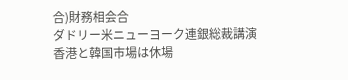合)財務相会合
ダドリー米ニューヨーク連銀総裁講演
香港と韓国市場は休場